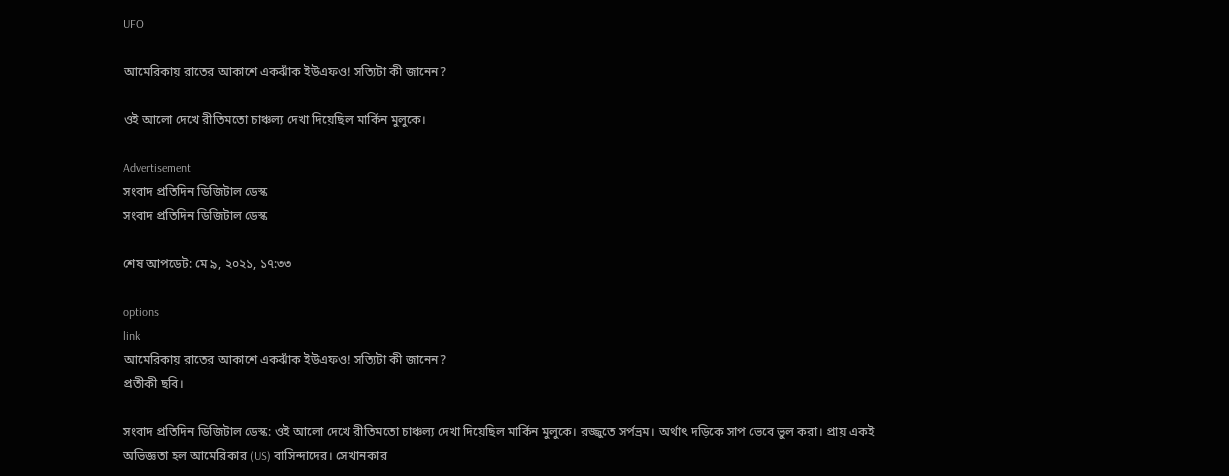UFO

আমেরিকায় রাতের আকাশে একঝাঁক ইউএফও! সত্যিটা কী জানেন?

ওই আলো দেখে রীতিমতো চাঞ্চল্য দেখা দিয়েছিল মার্কিন মুলুকে।

Advertisement
সংবাদ প্রতিদিন ডিজিটাল ডেস্ক
সংবাদ প্রতিদিন ডিজিটাল ডেস্ক

শেষ আপডেট: মে ৯, ২০২১, ১৭:৩৩

options
link
আমেরিকায় রাতের আকাশে একঝাঁক ইউএফও! সত্যিটা কী জানেন?
প্রতীকী ছবি।

সংবাদ প্রতিদিন ডিজিটাল ডেস্ক: ওই আলো দেখে রীতিমতো চাঞ্চল্য দেখা দিয়েছিল মার্কিন মুলুকে। রজ্জুতে সর্পভ্রম। অর্থাৎ দড়িকে সাপ ভেবে ভুল করা। প্রায় একই অভিজ্ঞতা হল আমেরিকার (US) বাসিন্দাদের। সেখানকার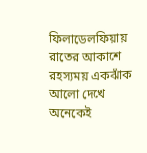ফিলাডেলফিয়ায় রাতের আকাশে রহস্যময় একঝাঁক আলো দেখে অনেকেই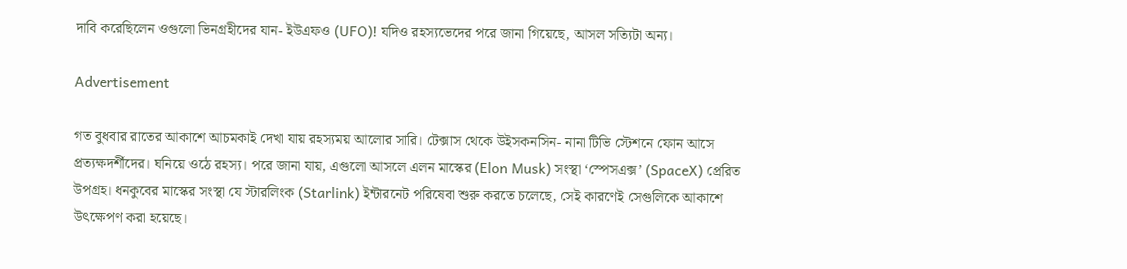দাবি করেছিলেন ওগুলো ভিনগ্রহীদের যান- ইউএফও (UFO)! যদিও রহস্যভেদের পরে জানা গিয়েছে, আসল সত্যিটা অন্য।

Advertisement

গত বুধবার রাতের আকাশে আচমকাই দেখা যায় রহস্যময় আলোর সারি। টেক্সাস থেকে উইসকনসিন- নানা টিভি স্টেশনে ফোন আসে প্রত্যক্ষদর্শীদের। ঘনিয়ে ওঠে রহস্য। পরে জানা যায়, এগুলো আসলে এলন মাস্কের (Elon Musk) সংস্থা ‘স্পেসএক্স’ (SpaceX) প্রেরিত উপগ্রহ। ধনকুবের মাস্কের সংস্থা যে স্টারলিংক (Starlink) ইন্টারনেট পরিষেবা শুরু করতে চলেছে, সেই কারণেই সেগুলিকে আকাশে উৎক্ষেপণ করা হয়েছে।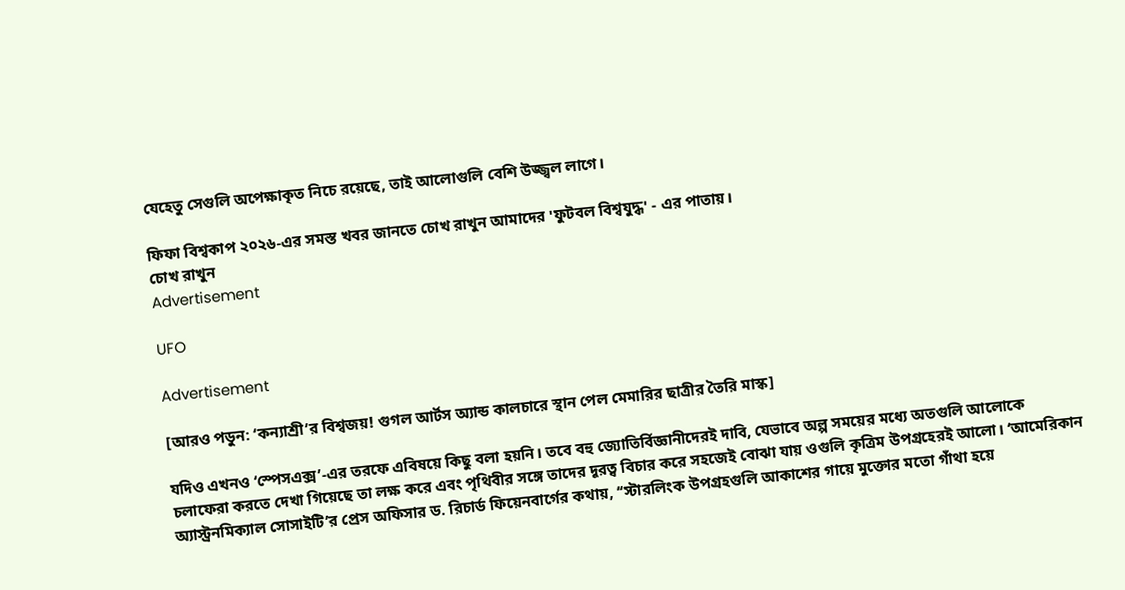যেহেতু সেগুলি অপেক্ষাকৃত নিচে রয়েছে, তাই আলোগুলি বেশি উজ্জ্বল লাগে।

ফিফা বিশ্বকাপ ২০২৬-এর সমস্ত খবর জানতে চোখ রাখুন আমাদের 'ফুটবল বিশ্বযুদ্ধ' - এর পাতায়।
চোখ রাখুন
Advertisement

UFO

Advertisement

[আরও পডুন: ‘কন্যাশ্রী’র বিশ্বজয়! গুগল আর্টস অ্যান্ড কালচারে স্থান পেল মেমারির ছাত্রীর তৈরি মাস্ক]

যদিও এখনও ‘স্পেসএক্স’-এর তরফে এবিষয়ে কিছু বলা হয়নি। তবে বহু জ্যোতির্বিজ্ঞানীদেরই দাবি, যেভাবে অল্প সময়ের মধ্যে অতগুলি আলোকে চলাফেরা করতে দেখা গিয়েছে তা লক্ষ করে এবং পৃথিবীর সঙ্গে তাদের দূরত্ব বিচার করে সহজেই বোঝা যায় ওগুলি কৃত্রিম উপগ্রহেরই আলো। ‘আমেরিকান অ্যাস্ট্রনমিক্যাল সোসাইটি’র প্রেস অফিসার ড. রিচার্ড ফিয়েনবার্গের কথায়, ‘‘স্টারলিংক উপগ্রহগুলি আকাশের গায়ে মুক্তোর মতো গাঁথা হয়ে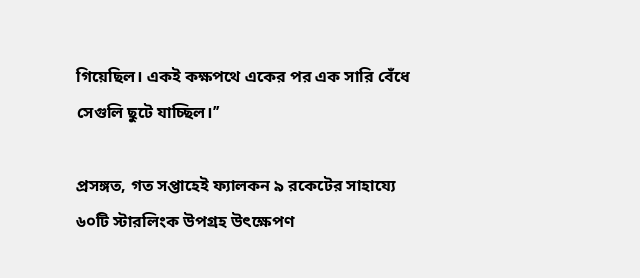গিয়েছিল। একই কক্ষপথে একের পর এক সারি বেঁধে সেগুলি ছুটে যাচ্ছিল।’’

প্রসঙ্গত, গত সপ্তাহেই ফ্যালকন ৯ রকেটের সাহায্যে ৬০টি স্টারলিংক উপগ্রহ উৎক্ষেপণ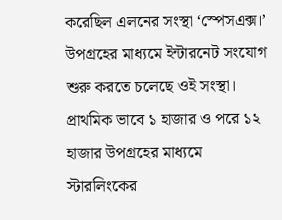করেছিল এলনের সংস্থা ‘স্পেসএক্স।’ উপগ্রহের মাধ্যমে ইন্টারনেট সংযোগ শুরু করতে চলেছে ওই সংস্থা। প্রাথমিক ভাবে ১ হাজার ও পরে ১২ হাজার উপগ্রহের মাধ্যমে স্টারলিংকের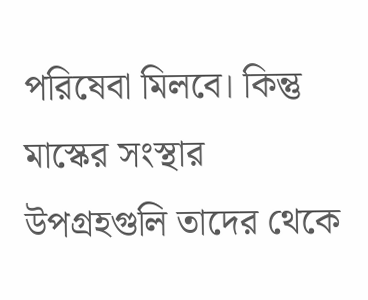পরিষেবা মিলবে। কিন্তু মাস্কের সংস্থার উপগ্রহগুলি তাদের থেকে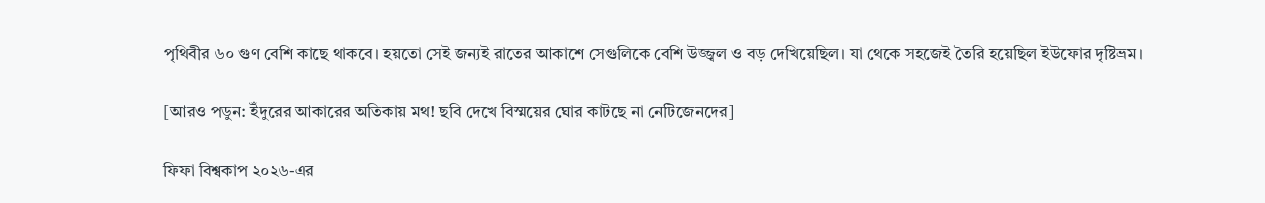পৃথিবীর ৬০ গুণ বেশি কাছে থাকবে। হয়তো সেই জন্যই রাতের আকাশে সেগুলিকে বেশি উজ্জ্বল ও বড় দেখিয়েছিল। যা থেকে সহজেই তৈরি হয়েছিল ইউফোর দৃষ্টিভ্রম।

[আরও পডুন: ইঁদুরের আকারের অতিকায় মথ! ছবি দেখে বিস্ময়ের ঘোর কাটছে না নেটিজেনদের]

ফিফা বিশ্বকাপ ২০২৬-এর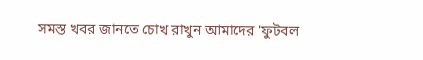সমস্ত খবর জানতে চোখ রাখুন আমাদের 'ফুটবল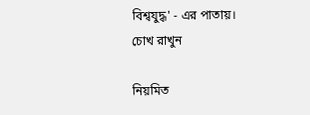বিশ্বযুদ্ধ' - এর পাতায়।
চোখ রাখুন

নিয়মিত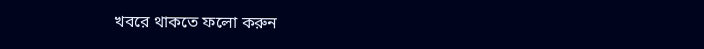খবরে থাকতে ফলো করুন